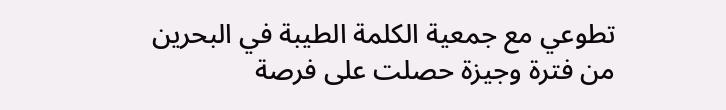تطوعي مع جمعية الكلمة الطيبة في البحرين
من فترة وجيزة حصلت على فرصة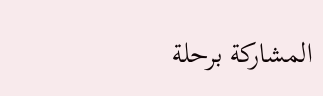المشاركة برحلة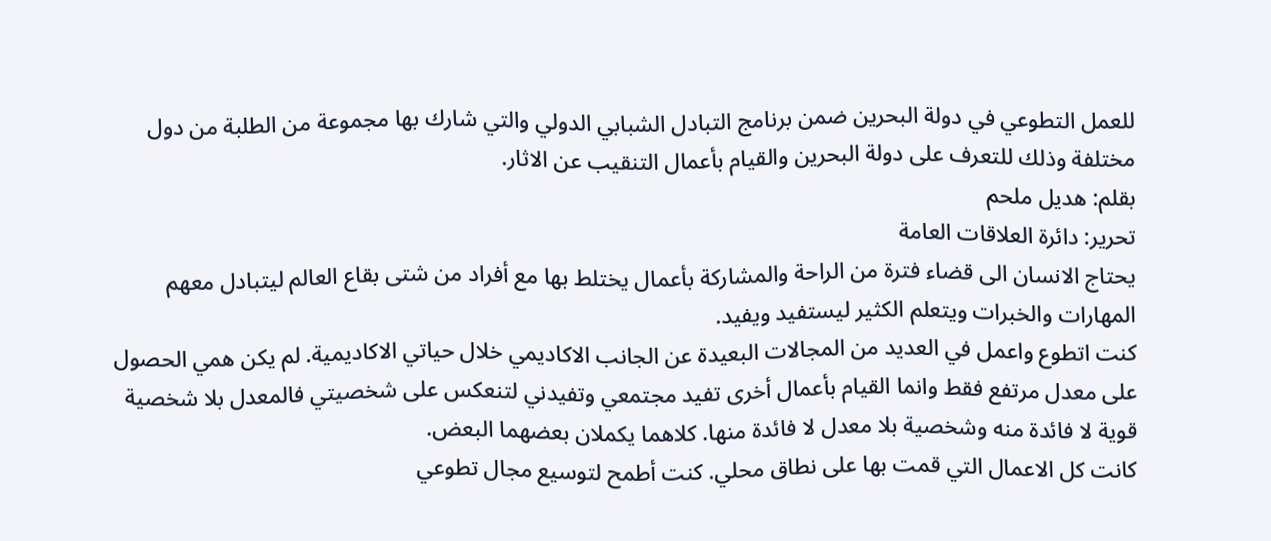للعمل التطوعي في دولة البحرين ضمن برنامج التبادل الشبابي الدولي والتي شارك بها مجموعة من الطلبة من دول مختلفة وذلك للتعرف على دولة البحرين والقيام بأعمال التنقيب عن الاثار.
بقلم: هديل ملحم
تحرير: دائرة العلاقات العامة
يحتاج الانسان الى قضاء فترة من الراحة والمشاركة بأعمال يختلط بها مع أفراد من شتى بقاع العالم ليتبادل معهم المهارات والخبرات ويتعلم الكثير ليستفيد ويفيد.
كنت اتطوع واعمل في العديد من المجالات البعيدة عن الجانب الاكاديمي خلال حياتي الاكاديمية. لم يكن همي الحصول على معدل مرتفع فقط وانما القيام بأعمال أخرى تفيد مجتمعي وتفيدني لتنعكس على شخصيتي فالمعدل بلا شخصية قوية لا فائدة منه وشخصية بلا معدل لا فائدة منها. كلاهما يكملان بعضهما البعض.
كانت كل الاعمال التي قمت بها على نطاق محلي. كنت أطمح لتوسيع مجال تطوعي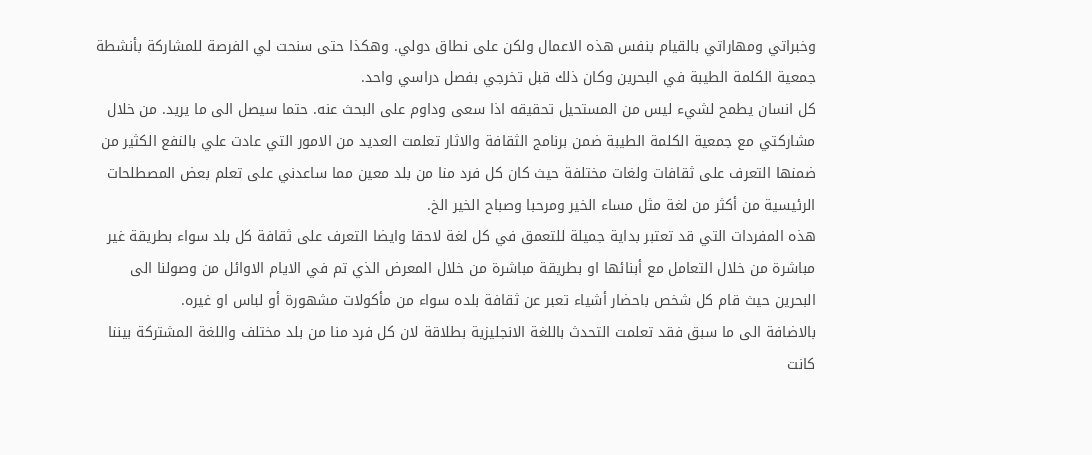وخبراتي ومهاراتي بالقيام بنفس هذه الاعمال ولكن على نطاق دولي. وهكذا حتى سنحت لي الفرصة للمشاركة بأنشطة جمعية الكلمة الطيبة في البحرين وكان ذلك قبل تخرجي بفصل دراسي واحد.
كل انسان يطمح لشيء ليس من المستحيل تحقيقه اذا سعى وداوم على البحث عنه. حتما سيصل الى ما يريد. من خلال مشاركتي مع جمعية الكلمة الطيبة ضمن برنامج الثقافة والاثار تعلمت العديد من الامور التي عادت علي بالنفع الكثير من ضمنها التعرف على ثقافات ولغات مختلفة حيث كان كل فرد منا من بلد معين مما ساعدني على تعلم بعض المصطلحات الرئيسية من أكثر من لغة مثل مساء الخير ومرحبا وصباح الخير الخ.
هذه المفردات التي قد تعتبر بداية جميلة للتعمق في كل لغة لاحقا وايضا التعرف على ثقافة كل بلد سواء بطريقة غير مباشرة من خلال التعامل مع أبنائها او بطريقة مباشرة من خلال المعرض الذي تم في الايام الاوائل من وصولنا الى البحرين حيث قام كل شخص باحضار أشياء تعبر عن ثقافة بلده سواء من مأكولات مشهورة أو لباس او غيره.
بالاضافة الى ما سبق فقد تعلمت التحدث باللغة الانجليزية بطلاقة لان كل فرد منا من بلد مختلف واللغة المشتركة بيننا كانت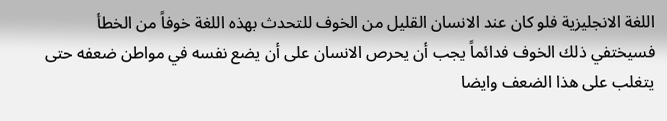اللغة الانجليزية فلو كان عند الانسان القليل من الخوف للتحدث بهذه اللغة خوفاً من الخطأ فسيختفي ذلك الخوف فدائماً يجب أن يحرص الانسان على أن يضع نفسه في مواطن ضعفه حتى يتغلب على هذا الضعف وايضا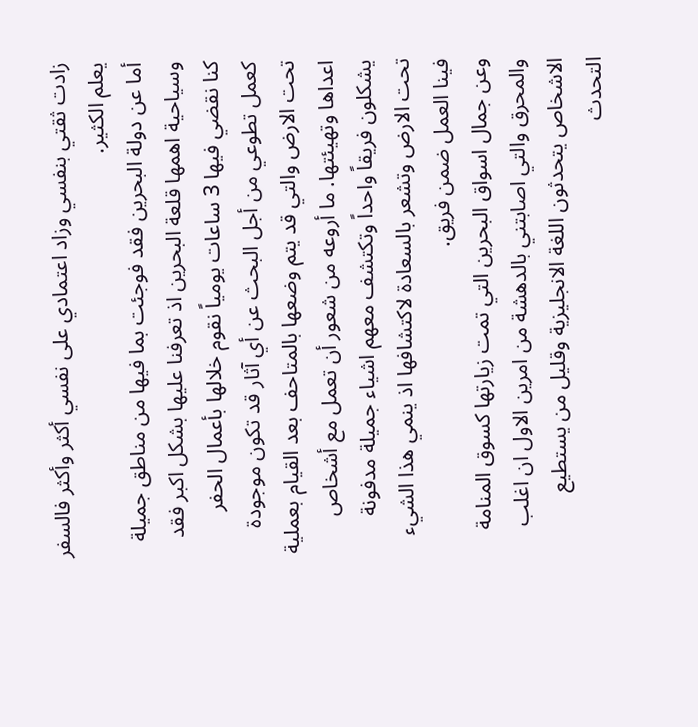زادت ثقتي بنفسي وزاد اعتمادي على نفسي أكثر وأكثر فالسفر يعلم الكثير.
أما عن دولة البحرين فقد فوجئت بما فيها من مناطق جميلة وسياحية اهمها قلعة البحرين اذ تعرفنا عليها بشكل اكبر فقد كنا نقضي فيها 3 ساعات يومياً نقوم خلالها بأعمال الحفر كعمل تطوعي من أجل البحث عن أي آثار قد تكون موجودة تحت الارض والتي قد يتم وضعها بالمتاحف بعد القيام بعملية اعداها وتهيئتها. ما أروعه من شعور أن تعمل مع أشخاص يشكلون فريقاً واحداً وتكتشف معهم اشياء جميلة مدفونة تحت الارض وتشعر بالسعادة لاكتشافها اذ ينمي هذا الشيء فينا العمل ضمن فريق.
وعن جمال اسواق البحرين التي تمت زيارتها كسوق المنامة والمحرق والتي اصابتني بالدهشة من امرين الاول ان اغلب الاشخاص يتحدثون اللغة الانجليزية وقليل من يستطيع التحدث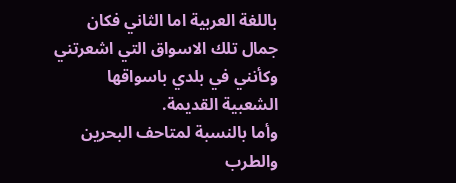باللغة العربية اما الثاني فكان جمال تلك الاسواق التي اشعرتني وكأنني في بلدي باسواقها الشعبية القديمة.
وأما بالنسبة لمتاحف البحرين والطرب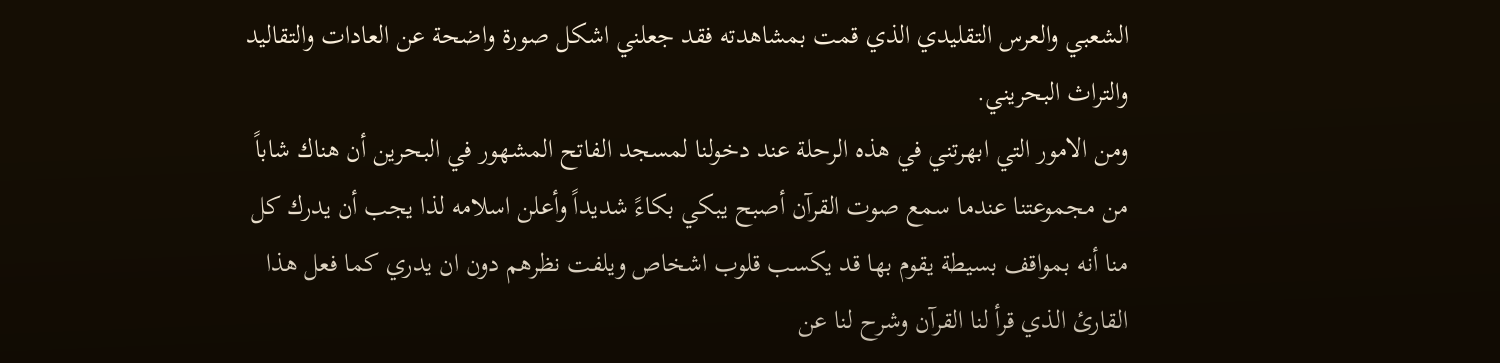الشعبي والعرس التقليدي الذي قمت بمشاهدته فقد جعلني اشكل صورة واضحة عن العادات والتقاليد والتراث البحريني.
ومن الامور التي ابهرتني في هذه الرحلة عند دخولنا لمسجد الفاتح المشهور في البحرين أن هناك شاباً من مجموعتنا عندما سمع صوت القرآن أصبح يبكي بكاءً شديداً وأعلن اسلامه لذا يجب أن يدرك كل منا أنه بمواقف بسيطة يقوم بها قد يكسب قلوب اشخاص ويلفت نظرهم دون ان يدري كما فعل هذا القارئ الذي قرأ لنا القرآن وشرح لنا عن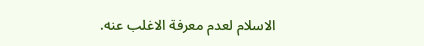الاسلام لعدم معرفة الاغلب عنه.